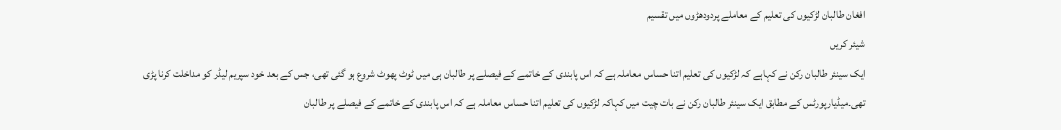افغان طالبان لڑکیوں کی تعلیم کے معاملے پردودھڑوں میں تقسیم
شیئر کریں
ایک سینئر طالبان رکن نے کہاہے کہ لڑکیوں کی تعلیم اتنا حساس معاملہ ہے کہ اس پابندی کے خاتمے کے فیصلے پر طالبان ہی میں ٹوٹ پھوٹ شروع ہو گئی تھی، جس کے بعد خود سپریم لیڈر کو مداخلت کرنا پڑی تھی۔میڈیارپورٹس کے مطابق ایک سینئر طالبان رکن نے بات چیت میں کہاکہ لڑکیوں کی تعلیم اتنا حساس معاملہ ہے کہ اس پابندی کے خاتمے کے فیصلے پر طالبان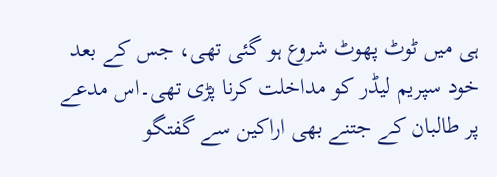ہی میں ٹوٹ پھوٹ شروع ہو گئی تھی، جس کے بعد خود سپریم لیڈر کو مداخلت کرنا پڑی تھی۔اس مدعے پر طالبان کے جتنے بھی اراکین سے گفتگو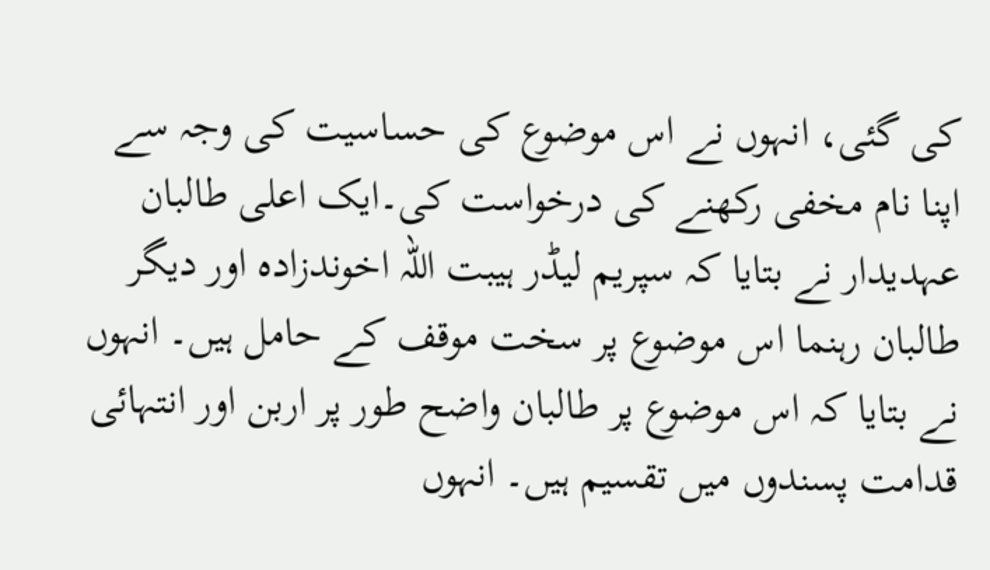کی گئی، انہوں نے اس موضوع کی حساسیت کی وجہ سے اپنا نام مخفی رکھنے کی درخواست کی۔ایک اعلی طالبان عہدیدار نے بتایا کہ سپریم لیڈر ہیبت اللہ اخوندزادہ اور دیگر طالبان رہنما اس موضوع پر سخت موقف کے حامل ہیں۔ انہوں نے بتایا کہ اس موضوع پر طالبان واضح طور پر اربن اور انتہائی قدامت پسندوں میں تقسیم ہیں۔ انہوں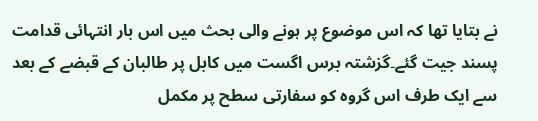نے بتایا تھا کہ اس موضوع پر ہونے والی بحث میں اس بار انتہائی قدامت پسند جیت گئے۔گزشتہ برس اگست میں کابل پر طالبان کے قبضے کے بعد سے ایک طرف اس گروہ کو سفارتی سطح پر مکمل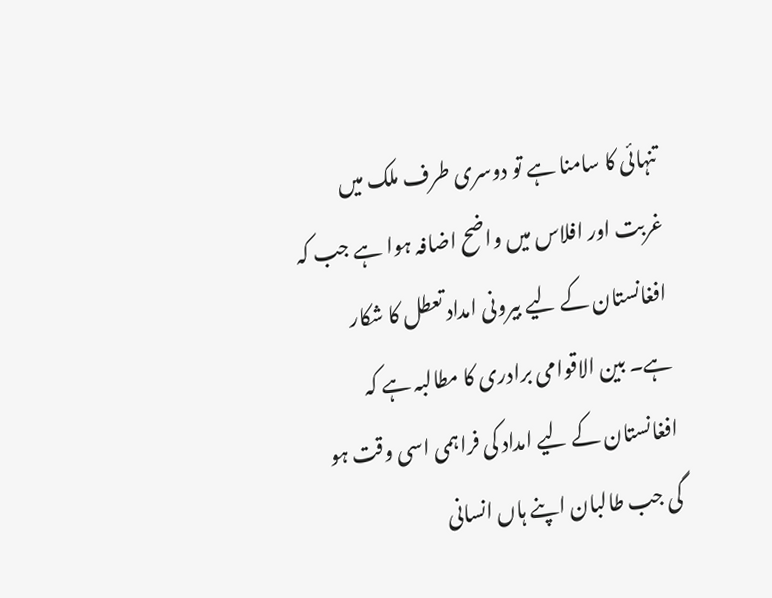تنہائی کا سامنا ہے تو دوسری طرف ملک میں غربت اور افلاس میں واضح اضافہ ہوا ہے جب کہ افغانستان کے لیے بیرونی امداد تعطل کا شکار ہے۔ بین الاقوامی برادری کا مطالبہ ہے کہ افغانستان کے لیے امداد کی فراہمی اسی وقت ہو گی جب طالبان اپنے ہاں انسانی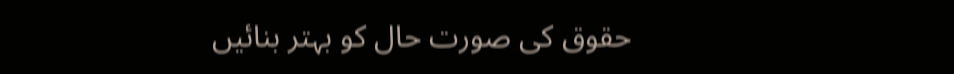حقوق کی صورت حال کو بہتر بنائیں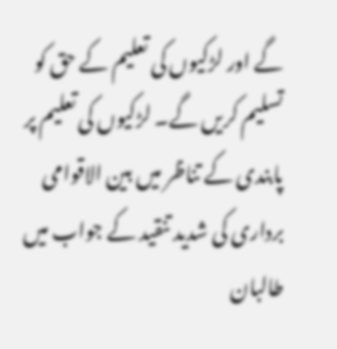گے اور لڑکیوں کی تعلیم کے حق کو تسلیم کریں گے۔ لڑکیوں کی تعلیم پر پابندی کے تناظر میں بین الاقوامی برداری کی شدید تنقید کے جواب میں طالبان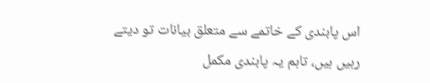اس پابندی کے خاتمے سے متعلق بیانات تو دیتے رہیں ہیں، تاہم یہ پابندی مکمل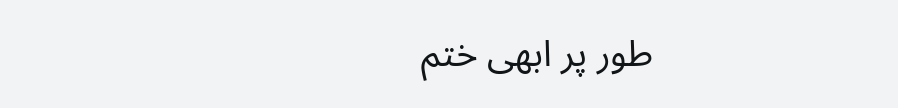طور پر ابھی ختم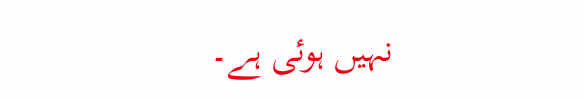نہیں ہوئی ہے۔